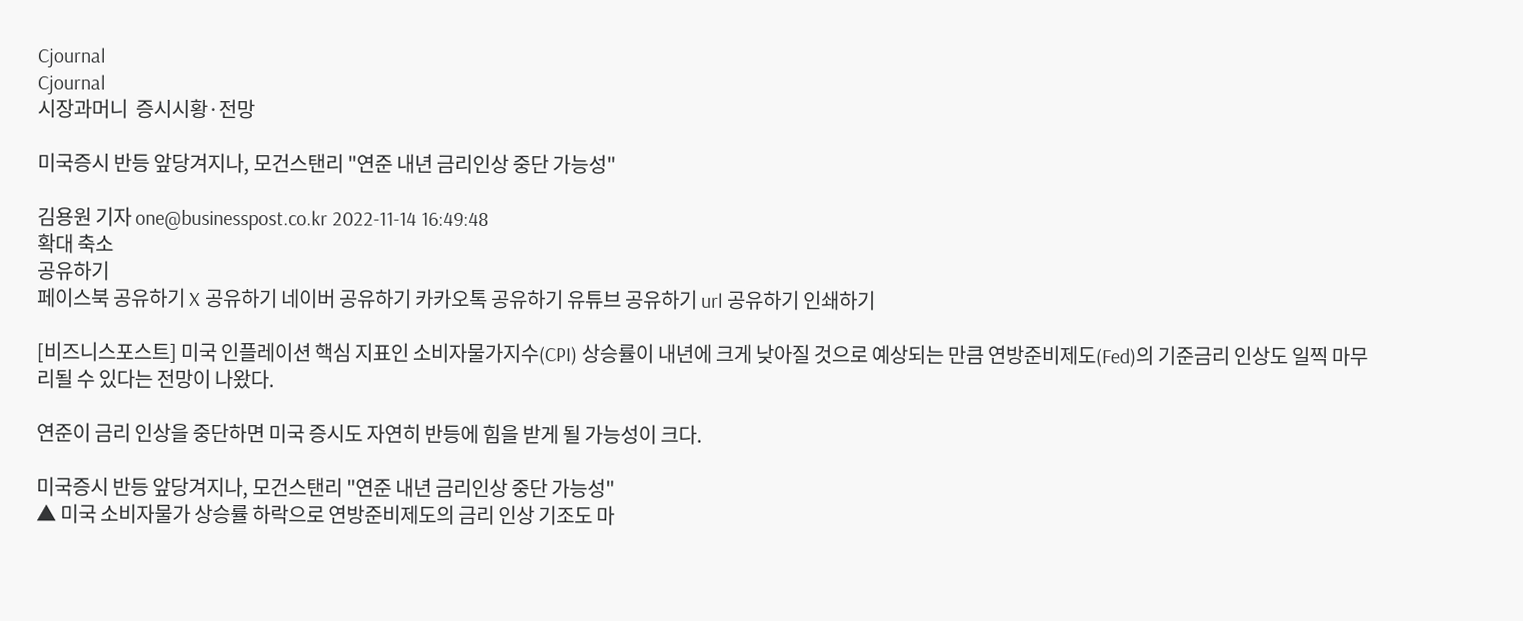Cjournal
Cjournal
시장과머니  증시시황·전망

미국증시 반등 앞당겨지나, 모건스탠리 "연준 내년 금리인상 중단 가능성"

김용원 기자 one@businesspost.co.kr 2022-11-14 16:49:48
확대 축소
공유하기
페이스북 공유하기 X 공유하기 네이버 공유하기 카카오톡 공유하기 유튜브 공유하기 url 공유하기 인쇄하기

[비즈니스포스트] 미국 인플레이션 핵심 지표인 소비자물가지수(CPI) 상승률이 내년에 크게 낮아질 것으로 예상되는 만큼 연방준비제도(Fed)의 기준금리 인상도 일찍 마무리될 수 있다는 전망이 나왔다.

연준이 금리 인상을 중단하면 미국 증시도 자연히 반등에 힘을 받게 될 가능성이 크다.

미국증시 반등 앞당겨지나, 모건스탠리 "연준 내년 금리인상 중단 가능성"
▲ 미국 소비자물가 상승률 하락으로 연방준비제도의 금리 인상 기조도 마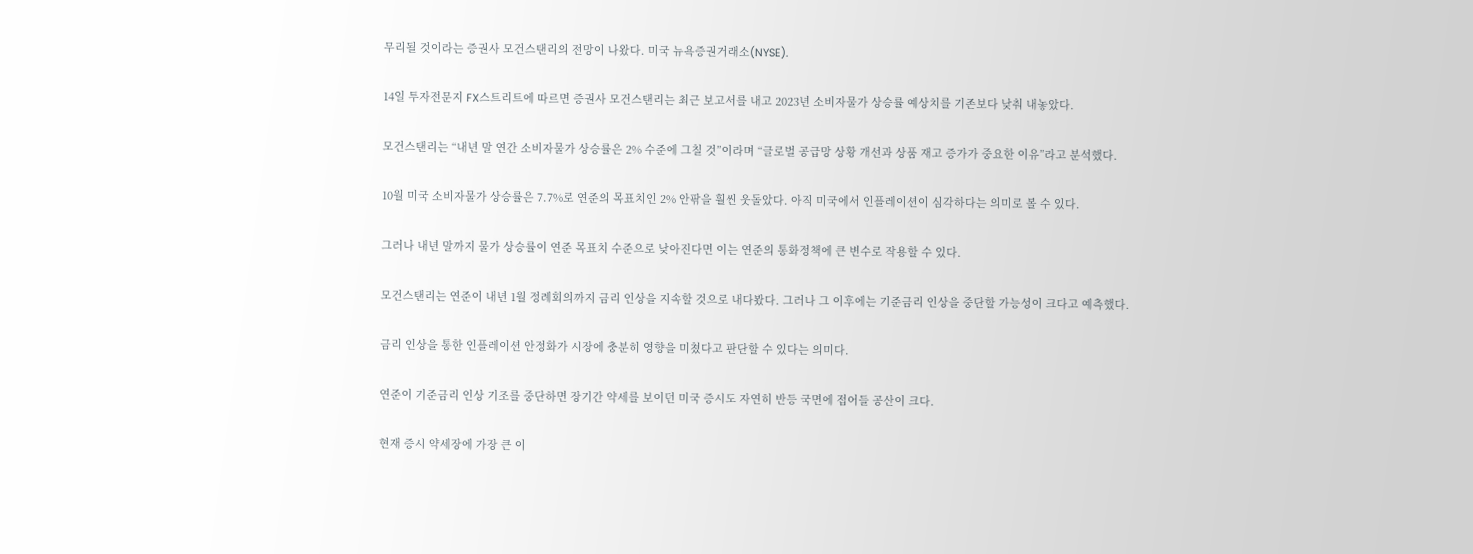무리될 것이라는 증권사 모건스탠리의 전망이 나왔다. 미국 뉴욕증권거래소(NYSE).

14일 투자전문지 FX스트리트에 따르면 증권사 모건스탠리는 최근 보고서를 내고 2023년 소비자물가 상승률 예상치를 기존보다 낮춰 내놓았다.

모건스탠리는 “내년 말 연간 소비자물가 상승률은 2% 수준에 그칠 것”이라며 “글로벌 공급망 상황 개선과 상품 재고 증가가 중요한 이유”라고 분석했다.

10월 미국 소비자물가 상승률은 7.7%로 연준의 목표치인 2% 안팎을 훨씬 웃돌았다. 아직 미국에서 인플레이션이 심각하다는 의미로 볼 수 있다.

그러나 내년 말까지 물가 상승률이 연준 목표치 수준으로 낮아진다면 이는 연준의 통화정책에 큰 변수로 작용할 수 있다.

모건스탠리는 연준이 내년 1월 정례회의까지 금리 인상을 지속할 것으로 내다봤다. 그러나 그 이후에는 기준금리 인상을 중단할 가능성이 크다고 예측했다.

금리 인상을 통한 인플레이션 안정화가 시장에 충분히 영향을 미쳤다고 판단할 수 있다는 의미다.

연준이 기준금리 인상 기조를 중단하면 장기간 약세를 보이던 미국 증시도 자연히 반등 국면에 접어들 공산이 크다.

현재 증시 약세장에 가장 큰 이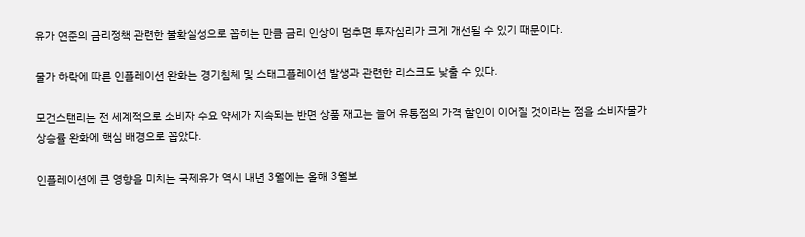유가 연준의 금리정책 관련한 불확실성으로 꼽히는 만큼 금리 인상이 멈추면 투자심리가 크게 개선될 수 있기 때문이다.

물가 하락에 따른 인플레이션 완화는 경기침체 및 스태그플레이션 발생과 관련한 리스크도 낮출 수 있다.

모건스탠리는 전 세계적으로 소비자 수요 약세가 지속되는 반면 상품 재고는 늘어 유통점의 가격 할인이 이어질 것이라는 점을 소비자물가 상승률 완화에 핵심 배경으로 꼽았다.

인플레이션에 큰 영향을 미치는 국제유가 역시 내년 3월에는 올해 3월보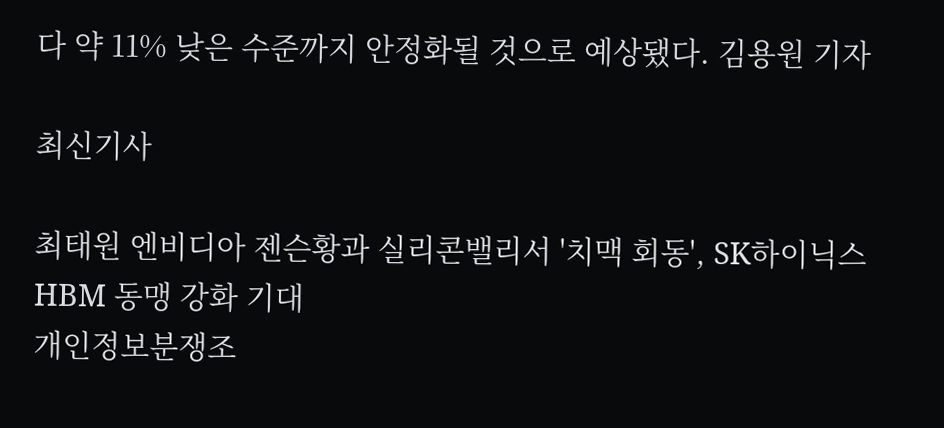다 약 11% 낮은 수준까지 안정화될 것으로 예상됐다. 김용원 기자

최신기사

최태원 엔비디아 젠슨황과 실리콘밸리서 '치맥 회동', SK하이닉스 HBM 동맹 강화 기대
개인정보분쟁조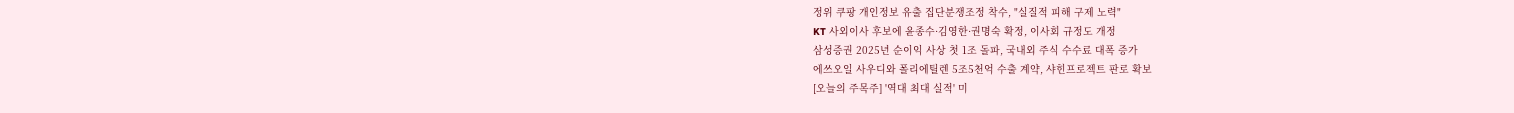정위 쿠팡 개인정보 유출 집단분쟁조정 착수, "실질적 피해 구제 노력"
KT 사외이사 후보에 윤종수·김영한·권명숙 확정, 이사회 규정도 개정
삼성증권 2025년 순이익 사상 첫 1조 돌파, 국내외 주식 수수료 대폭 증가
에쓰오일 사우디와 폴리에틸렌 5조5천억 수출 계약, 샤힌프로젝트 판로 확보
[오늘의 주목주] '역대 최대 실적' 미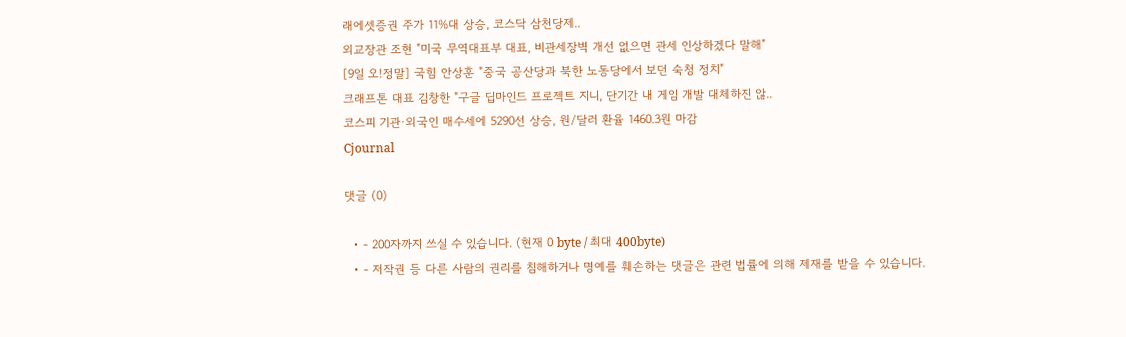래에셋증권 주가 11%대 상승, 코스닥 삼천당제..
외교장관 조현 "미국 무역대표부 대표, 비관세장벽 개선 없으면 관세 인상하겠다 말해"
[9일 오!정말] 국힘 안상훈 "중국 공산당과 북한 노동당에서 보던 숙청 정치"
크래프톤 대표 김창한 "구글 딥마인드 프로젝트 지니, 단기간 내 게임 개발 대체하진 않..
코스피 기관·외국인 매수세에 5290선 상승, 원/달러 환율 1460.3원 마감
Cjournal

댓글 (0)

  • - 200자까지 쓰실 수 있습니다. (현재 0 byte / 최대 400byte)
  • - 저작권 등 다른 사람의 권리를 침해하거나 명예를 훼손하는 댓글은 관련 법률에 의해 제재를 받을 수 있습니다.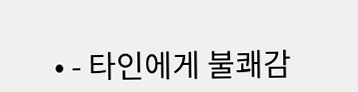• - 타인에게 불쾌감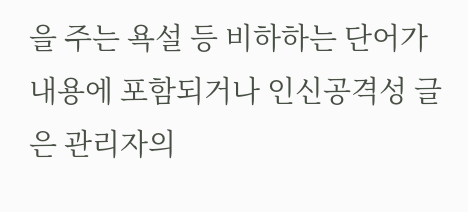을 주는 욕설 등 비하하는 단어가 내용에 포함되거나 인신공격성 글은 관리자의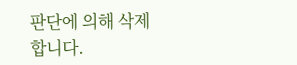판단에 의해 삭제 합니다.